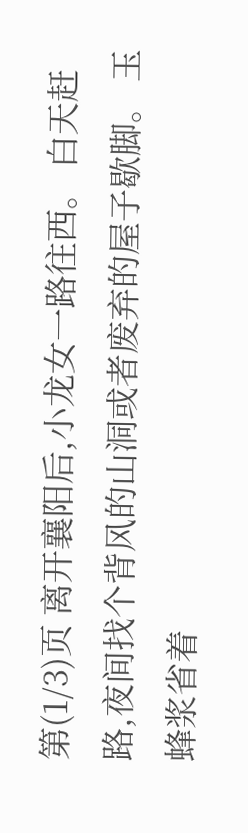第(1/3)页 离开襄阳后,小龙女一路往西。 白天赶路,夜间找个背风的山洞或者废弃的屋子歇脚。 玉蜂浆省着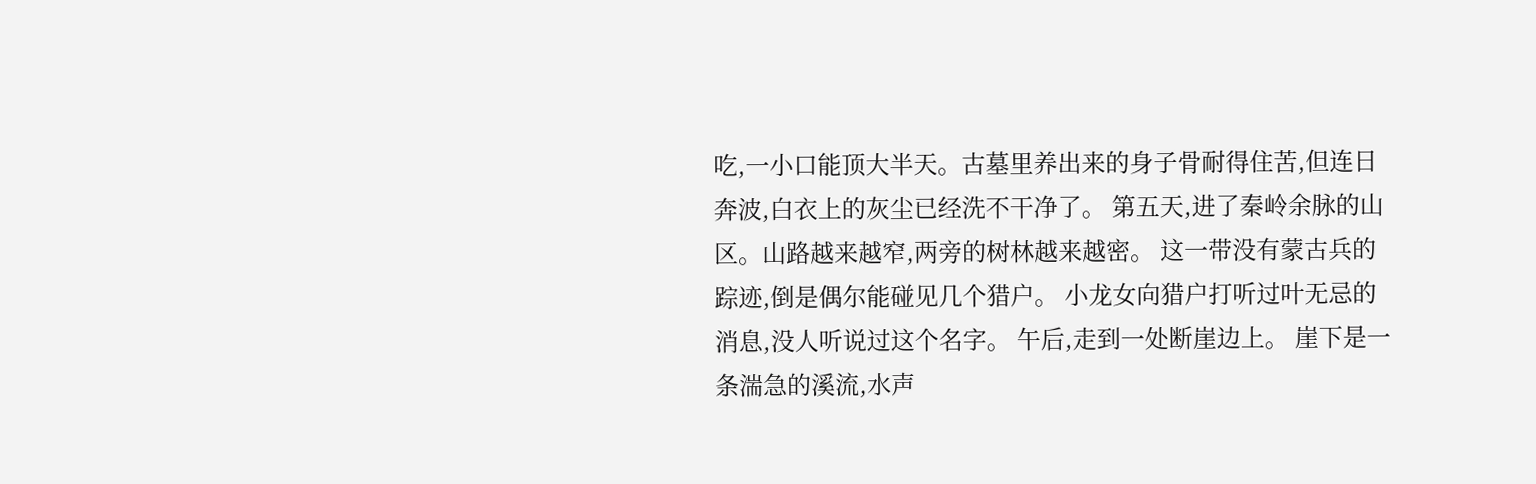吃,一小口能顶大半天。古墓里养出来的身子骨耐得住苦,但连日奔波,白衣上的灰尘已经洗不干净了。 第五天,进了秦岭余脉的山区。山路越来越窄,两旁的树林越来越密。 这一带没有蒙古兵的踪迹,倒是偶尔能碰见几个猎户。 小龙女向猎户打听过叶无忌的消息,没人听说过这个名字。 午后,走到一处断崖边上。 崖下是一条湍急的溪流,水声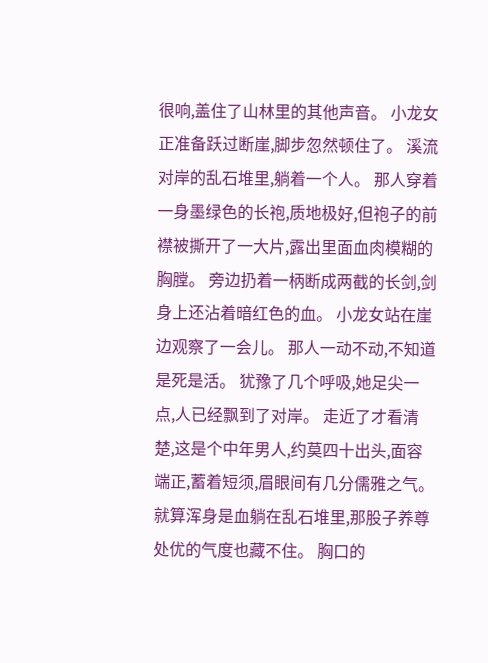很响,盖住了山林里的其他声音。 小龙女正准备跃过断崖,脚步忽然顿住了。 溪流对岸的乱石堆里,躺着一个人。 那人穿着一身墨绿色的长袍,质地极好,但袍子的前襟被撕开了一大片,露出里面血肉模糊的胸膛。 旁边扔着一柄断成两截的长剑,剑身上还沾着暗红色的血。 小龙女站在崖边观察了一会儿。 那人一动不动,不知道是死是活。 犹豫了几个呼吸,她足尖一点,人已经飘到了对岸。 走近了才看清楚,这是个中年男人,约莫四十出头,面容端正,蓄着短须,眉眼间有几分儒雅之气。 就算浑身是血躺在乱石堆里,那股子养尊处优的气度也藏不住。 胸口的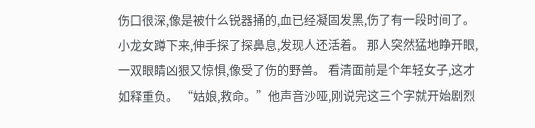伤口很深,像是被什么锐器捅的,血已经凝固发黑,伤了有一段时间了。 小龙女蹲下来,伸手探了探鼻息,发现人还活着。 那人突然猛地睁开眼,一双眼睛凶狠又惊惧,像受了伤的野兽。 看清面前是个年轻女子,这才如释重负。 “姑娘,救命。”他声音沙哑,刚说完这三个字就开始剧烈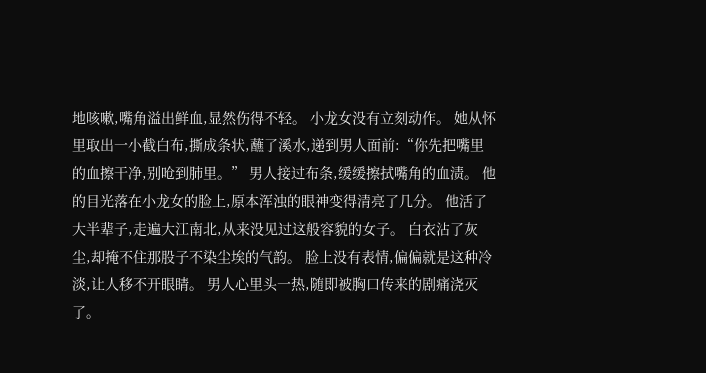地咳嗽,嘴角溢出鲜血,显然伤得不轻。 小龙女没有立刻动作。 她从怀里取出一小截白布,撕成条状,蘸了溪水,递到男人面前:“你先把嘴里的血擦干净,别呛到肺里。” 男人接过布条,缓缓擦拭嘴角的血渍。 他的目光落在小龙女的脸上,原本浑浊的眼神变得清亮了几分。 他活了大半辈子,走遍大江南北,从来没见过这般容貌的女子。 白衣沾了灰尘,却掩不住那股子不染尘埃的气韵。 脸上没有表情,偏偏就是这种冷淡,让人移不开眼睛。 男人心里头一热,随即被胸口传来的剧痛浇灭了。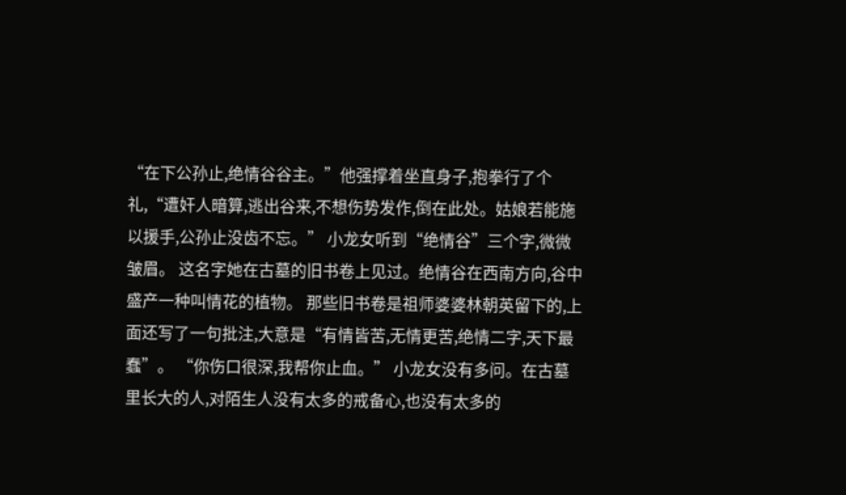“在下公孙止,绝情谷谷主。”他强撑着坐直身子,抱拳行了个礼,“遭奸人暗算,逃出谷来,不想伤势发作,倒在此处。姑娘若能施以援手,公孙止没齿不忘。” 小龙女听到“绝情谷”三个字,微微皱眉。 这名字她在古墓的旧书卷上见过。绝情谷在西南方向,谷中盛产一种叫情花的植物。 那些旧书卷是祖师婆婆林朝英留下的,上面还写了一句批注,大意是“有情皆苦,无情更苦,绝情二字,天下最蠢”。 “你伤口很深,我帮你止血。” 小龙女没有多问。在古墓里长大的人,对陌生人没有太多的戒备心,也没有太多的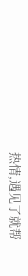热情,遇见了就帮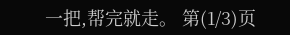一把,帮完就走。 第(1/3)页